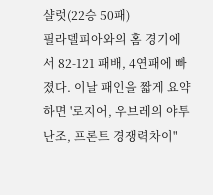샬럿(22승 50패)
필라델피아와의 홈 경기에서 82-121 패배, 4연패에 빠졌다. 이날 패인을 짧게 요약하면 '로지어, 우브레의 야투 난조, 프론트 경쟁력차이"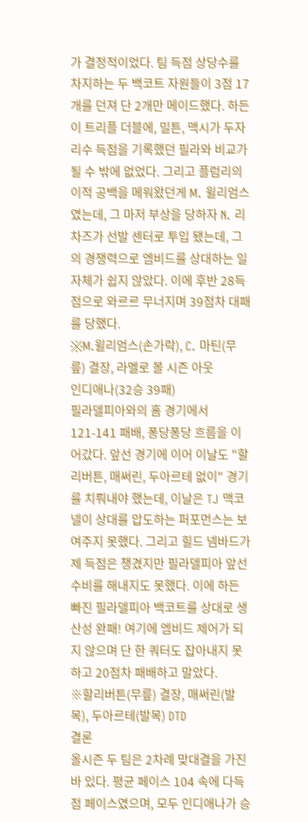가 결정적이었다. 팀 득점 상당수를 차지하는 두 백코트 자원들이 3점 17개를 던져 단 2개만 메이드했다. 하든이 트리플 더블에, 밀튼, 맥시가 두자리수 득점을 기록했던 필라와 비교가 될 수 밖에 없었다. 그리고 플럼리의 이적 공백을 메워왔던게 M. 윌리엄스였는데, 그 마저 부상을 당하자 N. 리차즈가 선발 센터로 투입 됐는데, 그의 경쟁력으로 엠비드를 상대하는 일 자체가 쉽지 않았다. 이에 후반 28득점으로 와르르 무너지며 39점차 대패를 당했다.
※M.윌리엄스(손가락), C. 마틴(무릎) 결장, 라멜로 볼 시즌 아웃
인디애나(32승 39패)
필라델피아와의 홈 경기에서 121-141 패배, 퐁당퐁당 흐름을 이어갔다. 앞선 경기에 이어 이날도 "할리버튼, 매써린, 두아르테 없이" 경기를 치뤄내야 했는데, 이날은 TJ 맥코넬이 상대를 압도하는 퍼포먼스는 보여주지 못했다. 그리고 힐드 넴바드가 제 득점은 챙겼지만 필라델피아 앞선 수비를 해내지도 못했다. 이에 하든 빠진 필라델피아 백코트를 상대로 생산성 완패! 여기에 엠비드 제어가 되지 않으며 단 한 쿼터도 잡아내지 못하고 20점차 패배하고 말았다.
※할리버튼(무릎) 결장, 매써린(발목), 두아르테(발목) DTD
결론
올시즌 두 팀은 2차례 맞대결을 가진 바 있다. 평균 페이스 104 속에 다득점 페이스였으며, 모두 인디애나가 승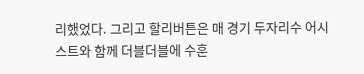리했었다. 그리고 할리버튼은 매 경기 두자리수 어시스트와 함께 더블더블에 수훈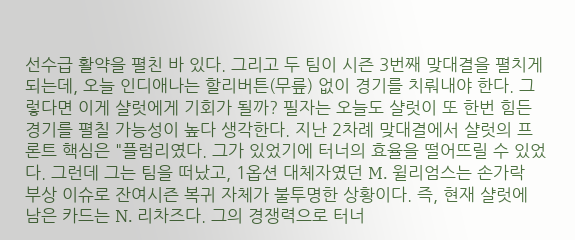선수급 활약을 펼친 바 있다. 그리고 두 팀이 시즌 3번째 맞대결을 펼치게 되는데, 오늘 인디애나는 할리버튼(무릎) 없이 경기를 치뤄내야 한다. 그렇다면 이게 샬럿에게 기회가 될까? 필자는 오늘도 샬럿이 또 한번 힘든 경기를 펼칠 가능성이 높다 생각한다. 지난 2차례 맞대결에서 샬럿의 프론트 핵심은 "플럼리였다. 그가 있었기에 터너의 효율을 떨어뜨릴 수 있었다. 그런데 그는 팀을 떠났고, 1옵션 대체자였던 M. 윌리엄스는 손가락 부상 이슈로 잔여시즌 복귀 자체가 불투명한 상황이다. 즉, 현재 샬럿에 남은 카드는 N. 리차즈다. 그의 경쟁력으로 터너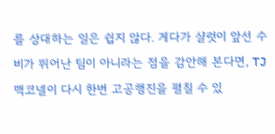를 상대하는 일은 쉽지 않다. 게다가 샬럿이 앞선 수비가 뛰어난 팀이 아니라는 점을 감안해 본다면, TJ 맥코넬이 다시 한번 고공행진을 펼칠 수 있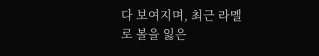다 보여지며, 최근 라멜로 볼을 잃은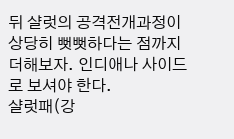뒤 샬럿의 공격전개과정이 상당히 뻣뻣하다는 점까지 더해보자. 인디애나 사이드로 보셔야 한다.
샬럿패(강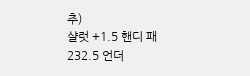추)
샬럿 +1.5 핸디 패
232.5 언더